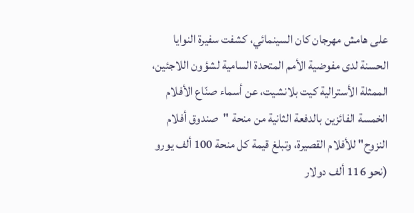على هامش مهرجان كان السينمائي، كشفت سفيرة النوايا الحسنة لدى مفوضية الأمم المتحدة السامية لشؤون اللاجئين، الممثلة الأسترالية كيت بلانشيت، عن أسماء صنّاع الأفلام الخمسة الفائزين بالدفعة الثانية من منحة "صندوق أفلام النزوح" للأفلام القصيرة، وتبلغ قيمة كل منحة 100 ألف يورو (نحو 116 ألف دولار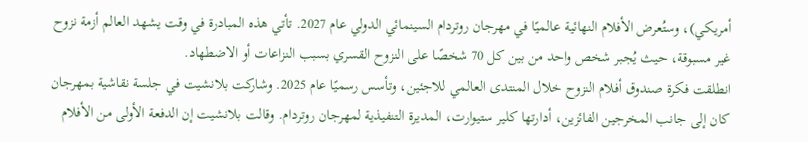أمريكي)، وستُعرض الأفلام النهائية عالميًا في مهرجان روتردام السينمائي الدولي عام 2027. تأتي هذه المبادرة في وقت يشهد العالم أزمة نزوح غير مسبوقة، حيث يُجبر شخص واحد من بين كل 70 شخصًا على النزوح القسري بسبب النزاعات أو الاضطهاد.
انطلقت فكرة صندوق أفلام النزوح خلال المنتدى العالمي للاجئين، وتأسس رسميًا عام 2025. وشاركت بلانشيت في جلسة نقاشية بمهرجان كان إلى جانب المخرجين الفائزين، أدارتها كلير ستيوارت، المديرة التنفيذية لمهرجان روتردام. وقالت بلانشيت إن الدفعة الأولى من الأفلام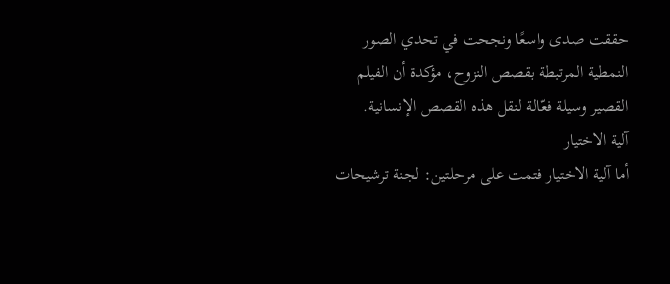حققت صدى واسعًا ونجحت في تحدي الصور النمطية المرتبطة بقصص النزوح، مؤكدة أن الفيلم القصير وسيلة فعّالة لنقل هذه القصص الإنسانية.
آلية الاختيار
أما آلية الاختيار فتمت على مرحلتين: لجنة ترشيحات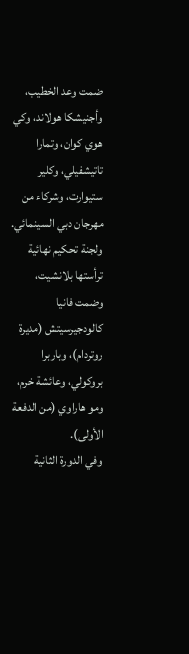ضمت وعد الخطيب، وأجنيشكا هولاند، وكي هوي كوان، وتمارا تاتيشفيلي، وكلير ستيوارت، وشركاء من مهرجان دبي السينمائي.
ولجنة تحكيم نهائية ترأستها بلانشيت، وضمت فانيا كالودجيرسيتش (مديرة روتردام)، وباربرا بروكولي، وعائشة خرم، ومو هاراوي (من الدفعة الأولى).
وفي الدورة الثانية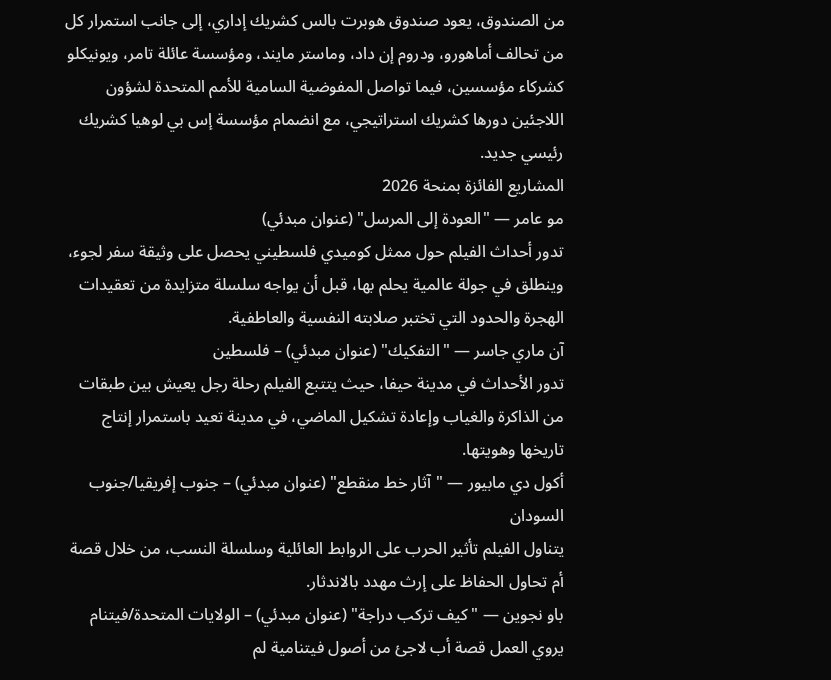من الصندوق، يعود صندوق هوبرت بالس كشريك إداري، إلى جانب استمرار كل من تحالف أماهورو، ودروم إن داد، وماستر مايند، ومؤسسة عائلة تامر، ويونيكلو كشركاء مؤسسين، فيما تواصل المفوضية السامية للأمم المتحدة لشؤون اللاجئين دورها كشريك استراتيجي، مع انضمام مؤسسة إس بي لوهيا كشريك رئيسي جديد.
المشاريع الفائزة بمنحة 2026
مو عامر — "العودة إلى المرسل" (عنوان مبدئي)
تدور أحداث الفيلم حول ممثل كوميدي فلسطيني يحصل على وثيقة سفر لجوء، وينطلق في جولة عالمية يحلم بها، قبل أن يواجه سلسلة متزايدة من تعقيدات الهجرة والحدود التي تختبر صلابته النفسية والعاطفية.
آن ماري جاسر — "التفكيك" (عنوان مبدئي) – فلسطين
تدور الأحداث في مدينة حيفا، حيث يتتبع الفيلم رحلة رجل يعيش بين طبقات من الذاكرة والغياب وإعادة تشكيل الماضي، في مدينة تعيد باستمرار إنتاج تاريخها وهويتها.
أكول دي مابيور — "آثار خط منقطع" (عنوان مبدئي) – جنوب إفريقيا/جنوب السودان
يتناول الفيلم تأثير الحرب على الروابط العائلية وسلسلة النسب، من خلال قصة أم تحاول الحفاظ على إرث مهدد بالاندثار.
باو نجوين — "كيف تركب دراجة" (عنوان مبدئي) – الولايات المتحدة/فيتنام
يروي العمل قصة أب لاجئ من أصول فيتنامية لم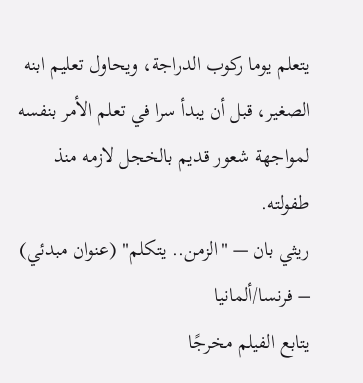يتعلم يوما ركوب الدراجة، ويحاول تعليم ابنه الصغير، قبل أن يبدأ سرا في تعلم الأمر بنفسه لمواجهة شعور قديم بالخجل لازمه منذ طفولته.
ريثي بان — "الزمن.. يتكلم" (عنوان مبدئي) – فرنسا/ألمانيا
يتابع الفيلم مخرجًا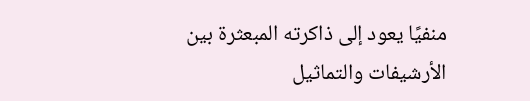منفيًا يعود إلى ذاكرته المبعثرة بين الأرشيفات والتماثيل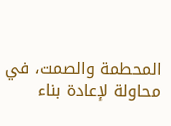المحطمة والصمت، في محاولة لإعادة بناء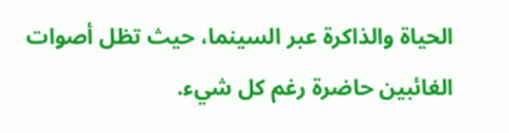الحياة والذاكرة عبر السينما، حيث تظل أصوات الغائبين حاضرة رغم كل شيء.